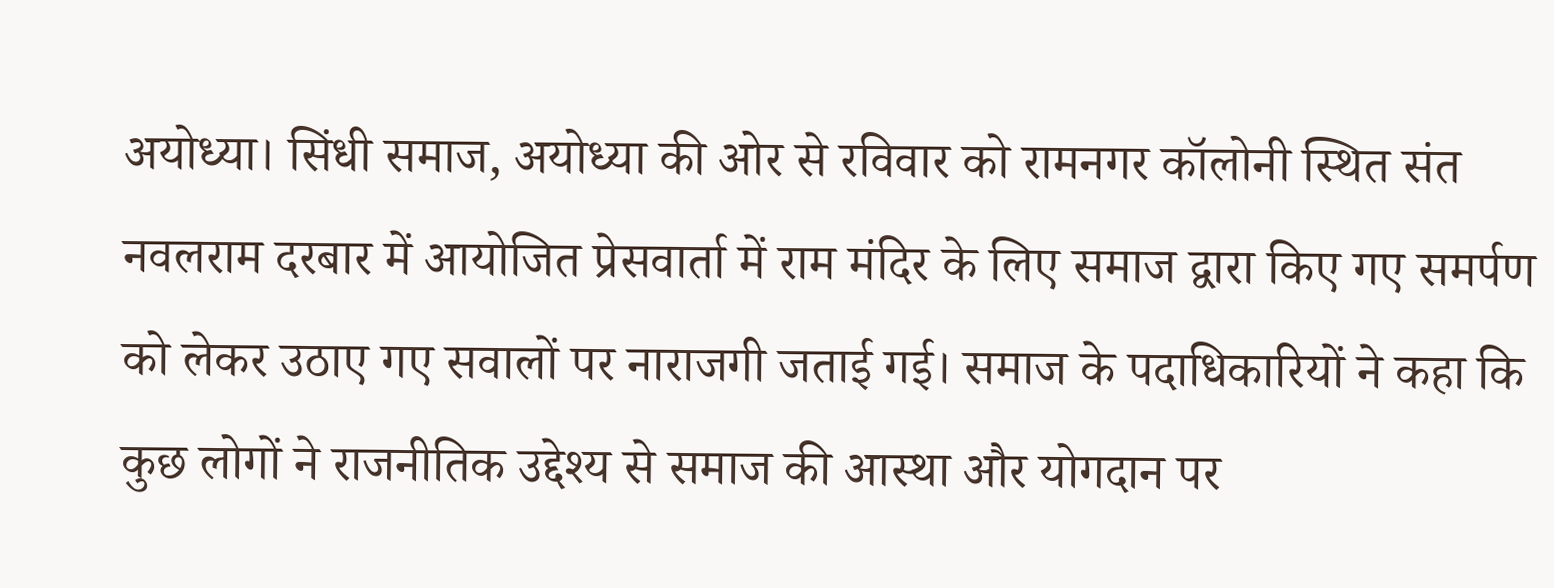अयोध्या। सिंधी समाज, अयोध्या की ओर से रविवार को रामनगर कॉलोनी स्थित संत नवलराम दरबार में आयोजित प्रेसवार्ता में राम मंदिर के लिए समाज द्वारा किए गए समर्पण को लेकर उठाए गए सवालों पर नाराजगी जताई गई। समाज के पदाधिकारियों ने कहा कि कुछ लोगों ने राजनीतिक उद्देश्य से समाज की आस्था और योगदान पर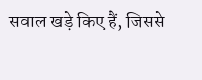सवाल खड़े किए हैं, जिससे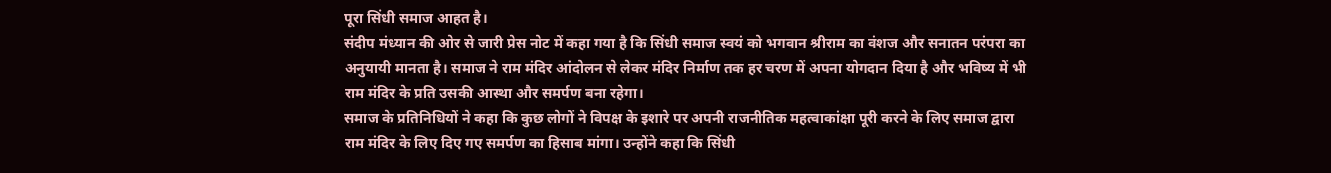पूरा सिंधी समाज आहत है।
संदीप मंध्यान की ओर से जारी प्रेस नोट में कहा गया है कि सिंधी समाज स्वयं को भगवान श्रीराम का वंशज और सनातन परंपरा का अनुयायी मानता है। समाज ने राम मंदिर आंदोलन से लेकर मंदिर निर्माण तक हर चरण में अपना योगदान दिया है और भविष्य में भी राम मंदिर के प्रति उसकी आस्था और समर्पण बना रहेगा।
समाज के प्रतिनिधियों ने कहा कि कुछ लोगों ने विपक्ष के इशारे पर अपनी राजनीतिक महत्वाकांक्षा पूरी करने के लिए समाज द्वारा राम मंदिर के लिए दिए गए समर्पण का हिसाब मांगा। उन्होंने कहा कि सिंधी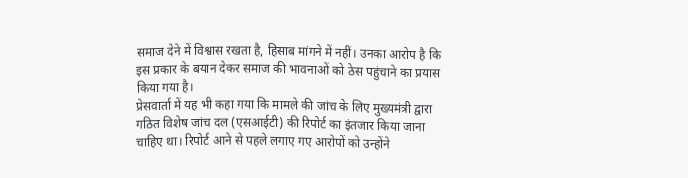समाज देने में विश्वास रखता है, हिसाब मांगने में नहीं। उनका आरोप है कि इस प्रकार के बयान देकर समाज की भावनाओं को ठेस पहुंचाने का प्रयास किया गया है।
प्रेसवार्ता में यह भी कहा गया कि मामले की जांच के लिए मुख्यमंत्री द्वारा गठित विशेष जांच दल (एसआईटी) की रिपोर्ट का इंतजार किया जाना चाहिए था। रिपोर्ट आने से पहले लगाए गए आरोपों को उन्होंने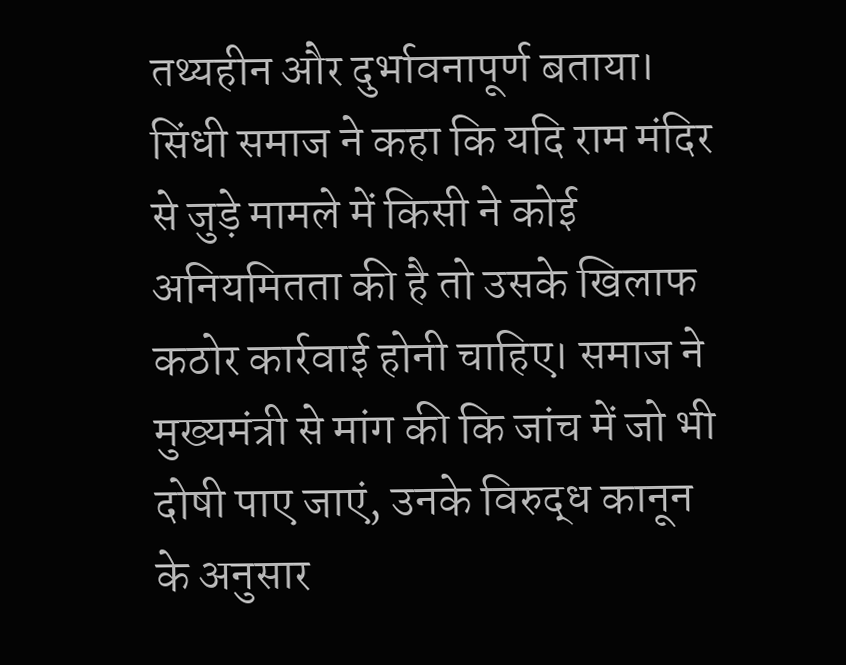तथ्यहीन और दुर्भावनापूर्ण बताया।
सिंधी समाज ने कहा कि यदि राम मंदिर से जुड़े मामले में किसी ने कोई अनियमितता की है तो उसके खिलाफ कठोर कार्रवाई होनी चाहिए। समाज ने मुख्यमंत्री से मांग की कि जांच में जो भी दोषी पाए जाएं, उनके विरुद्ध कानून के अनुसार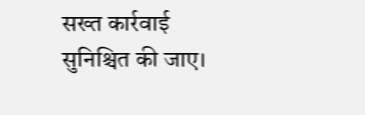सख्त कार्रवाई सुनिश्चित की जाए।